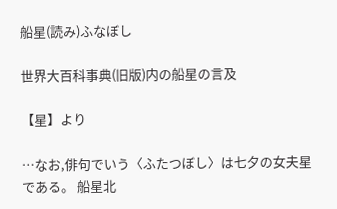船星(読み)ふなぼし

世界大百科事典(旧版)内の船星の言及

【星】より

…なお,俳句でいう〈ふたつぼし〉は七夕の女夫星である。 船星北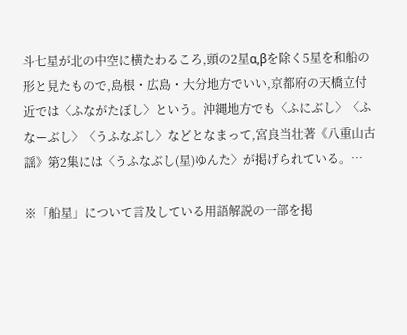斗七星が北の中空に横たわるころ,頭の2星α,βを除く5星を和船の形と見たもので,島根・広島・大分地方でいい,京都府の天橋立付近では〈ふながたぼし〉という。沖縄地方でも〈ふにぶし〉〈ふなーぶし〉〈うふなぶし〉などとなまって,宮良当壮著《八重山古謡》第2集には〈うふなぶし(星)ゆんた〉が掲げられている。…

※「船星」について言及している用語解説の一部を掲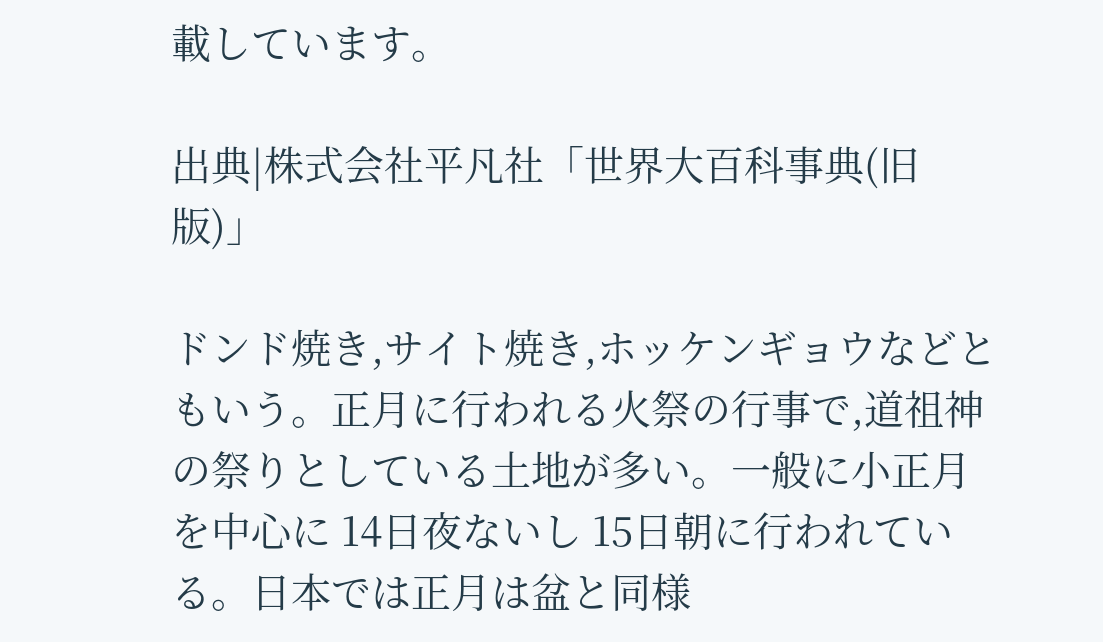載しています。

出典|株式会社平凡社「世界大百科事典(旧版)」

ドンド焼き,サイト焼き,ホッケンギョウなどともいう。正月に行われる火祭の行事で,道祖神の祭りとしている土地が多い。一般に小正月を中心に 14日夜ないし 15日朝に行われている。日本では正月は盆と同様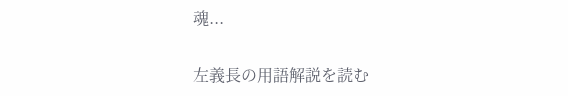魂...

左義長の用語解説を読む